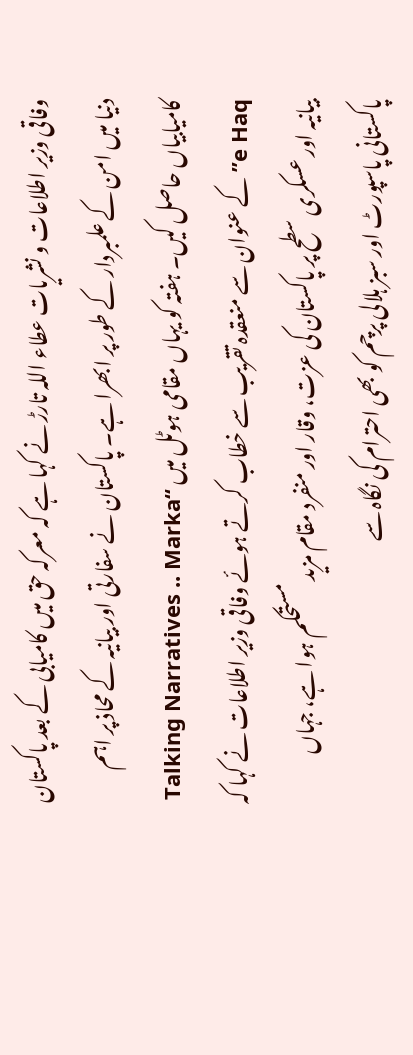وفاقی وزیر اطلاعات و نشریات عطاء اللہ تارڑ نے کہا ہے کہ معرکہ حق میں کامیابی کے بعد پاکستان دنیا میں امن کے علمبردار کے طور پر ابھرا ہے۔ پاکستان نے سفارتی اور بیانیہ کے محاذ پر اہم کامیابیاں حاصل کیں۔ ہفتہ کو یہاں مقامی ہوٹل میں “Talking Narratives .. Marka e Haq” کے عنوان سے منعقدہ تقریب سے خطاب کرتے ہوئے وفاقی وزیر اطلاعات نے کہا کہ بیانیہ اور عسکری سطح پر پاکستان کی عزت، وقار اور منفرد مقام مزید مستحکم ہوا ہے، جہاں پاکستانی پاسپورٹ اور سبز ہلالی پرچم کو بھی احترام کی نگاہ سے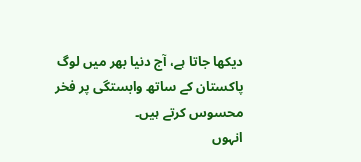دیکھا جاتا ہے، آج دنیا بھر میں لوگ پاکستان کے ساتھ وابستگی پر فخر محسوس کرتے ہیں۔
انہوں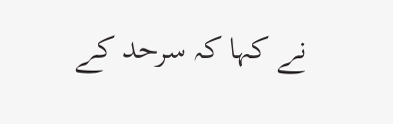نے کہا کہ سرحد کے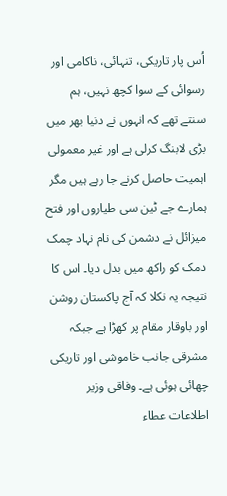اُس پار تاریکی، تنہائی، ناکامی اور رسوائی کے سوا کچھ نہیں، ہم سنتے تھے کہ انہوں نے دنیا بھر میں بڑی لابنگ کرلی ہے اور غیر معمولی اہمیت حاصل کرنے جا رہے ہیں مگر ہمارے جے ٹین سی طیاروں اور فتح میزائل نے دشمن کی نام نہاد چمک دمک کو راکھ میں بدل دیا۔ اس کا نتیجہ یہ نکلا کہ آج پاکستان روشن اور باوقار مقام پر کھڑا ہے جبکہ مشرقی جانب خاموشی اور تاریکی چھائی ہوئی ہے۔ وفاقی وزیر اطلاعات عطاء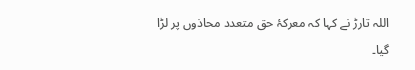اللہ تارڑ نے کہا کہ معرکۂ حق متعدد محاذوں پر لڑا گیا۔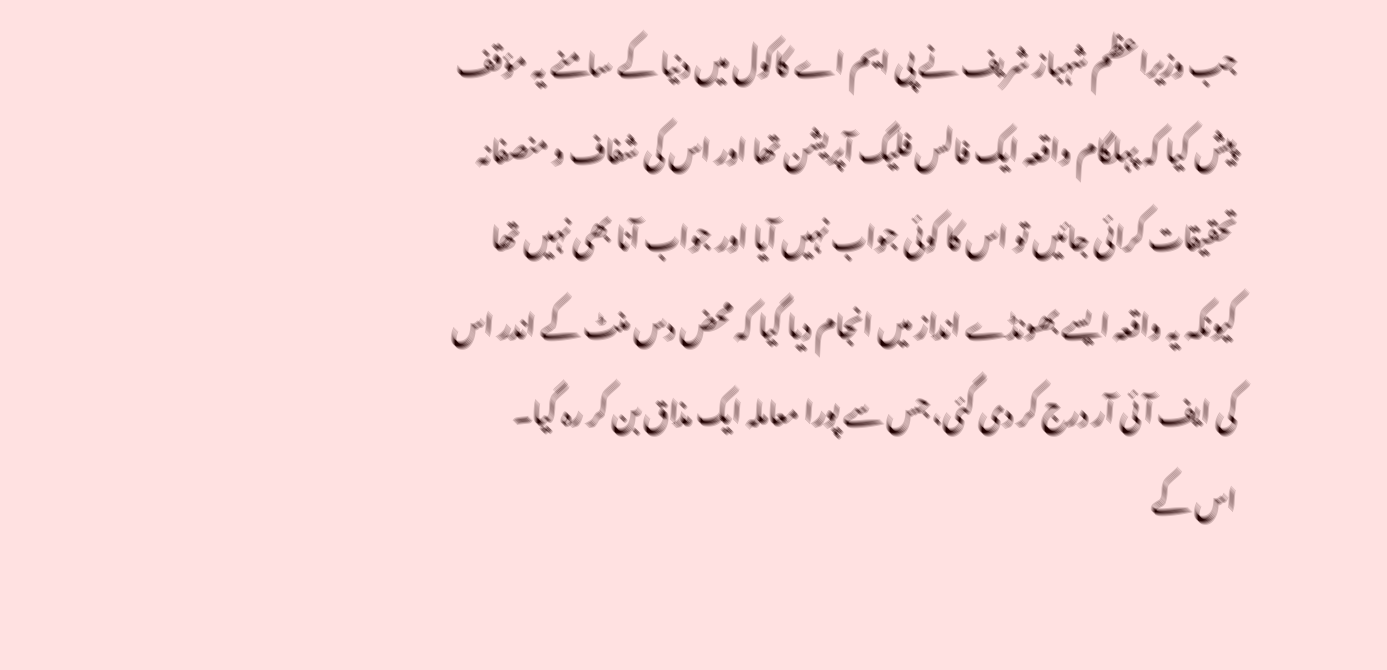جب وزیراعظم شہباز شریف نے پی ایم اے کاکول میں دنیا کے سامنے یہ مؤقف پیش کیا کہ پہلگام واقعہ ایک فالس فلیگ آپریشن تھا اور اس کی شفاف و منصفانہ تحقیقات کرائی جائیں تو اس کا کوئی جواب نہیں آیا اور جواب آنا بھی نہیں تھا کیونکہ یہ واقعہ ایسے بھونڈے انداز میں انجام دیا گیا کہ محض دس منٹ کے اندر اس کی ایف آئی آر درج کر دی گئی، جس سے پورا معاملہ ایک مذاق بن کر رہ گیا۔
اس کے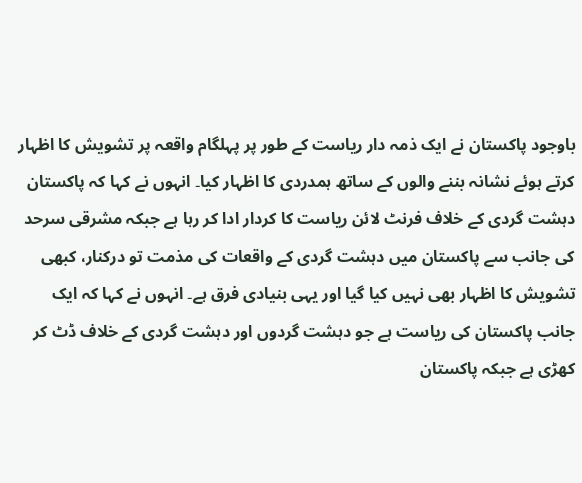باوجود پاکستان نے ایک ذمہ دار ریاست کے طور پر پہلگام واقعہ پر تشویش کا اظہار کرتے ہوئے نشانہ بننے والوں کے ساتھ ہمدردی کا اظہار کیا۔ انہوں نے کہا کہ پاکستان دہشت گردی کے خلاف فرنٹ لائن ریاست کا کردار ادا کر رہا ہے جبکہ مشرقی سرحد کی جانب سے پاکستان میں دہشت گردی کے واقعات کی مذمت تو درکنار، کبھی تشویش کا اظہار بھی نہیں کیا گیا اور یہی بنیادی فرق ہے۔ انہوں نے کہا کہ ایک جانب پاکستان کی ریاست ہے جو دہشت گردوں اور دہشت گردی کے خلاف ڈٹ کر کھڑی ہے جبکہ پاکستان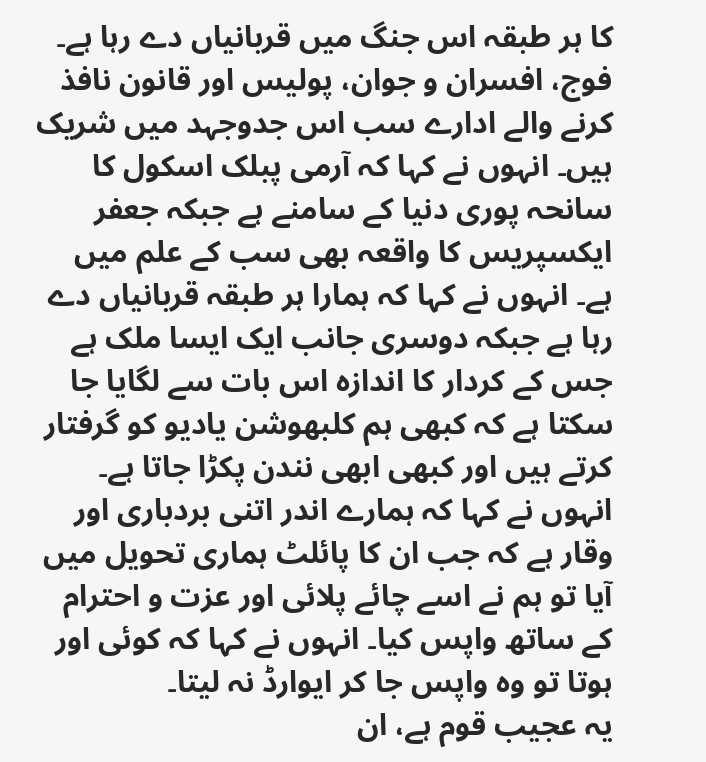کا ہر طبقہ اس جنگ میں قربانیاں دے رہا ہے۔
فوج، افسران و جوان، پولیس اور قانون نافذ کرنے والے ادارے سب اس جدوجہد میں شریک ہیں۔ انہوں نے کہا کہ آرمی پبلک اسکول کا سانحہ پوری دنیا کے سامنے ہے جبکہ جعفر ایکسپریس کا واقعہ بھی سب کے علم میں ہے۔ انہوں نے کہا کہ ہمارا ہر طبقہ قربانیاں دے رہا ہے جبکہ دوسری جانب ایک ایسا ملک ہے جس کے کردار کا اندازہ اس بات سے لگایا جا سکتا ہے کہ کبھی ہم کلبھوشن یادیو کو گرفتار کرتے ہیں اور کبھی ابھی نندن پکڑا جاتا ہے۔ انہوں نے کہا کہ ہمارے اندر اتنی بردباری اور وقار ہے کہ جب ان کا پائلٹ ہماری تحویل میں آیا تو ہم نے اسے چائے پلائی اور عزت و احترام کے ساتھ واپس کیا۔ انہوں نے کہا کہ کوئی اور ہوتا تو وہ واپس جا کر ایوارڈ نہ لیتا۔
یہ عجیب قوم ہے، ان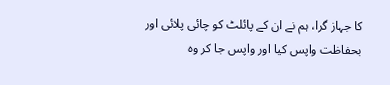کا جہاز گرا، ہم نے ان کے پائلٹ کو چائی پلائی اور بحفاظت واپس کیا اور واپس جا کر وہ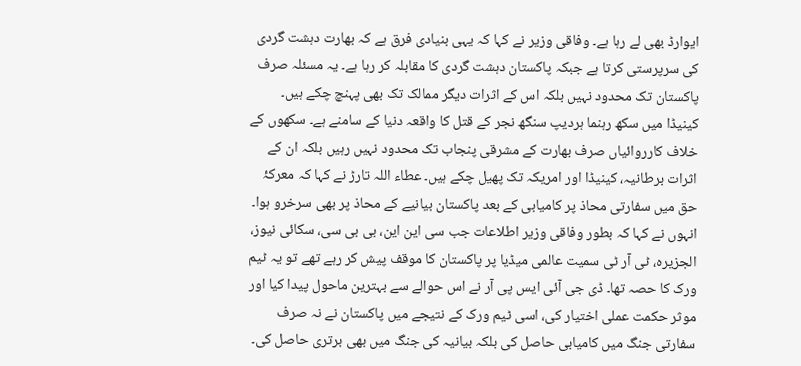ایوارڈ بھی لے رہا ہے۔ وفاقی وزیر نے کہا کہ یہی بنیادی فرق ہے کہ بھارت دہشت گردی کی سرپرستی کرتا ہے جبکہ پاکستان دہشت گردی کا مقابلہ کر رہا ہے۔ یہ مسئلہ صرف پاکستان تک محدود نہیں بلکہ اس کے اثرات دیگر ممالک تک بھی پہنچ چکے ہیں۔ کینیڈا میں سکھ رہنما ہردیپ سنگھ نجر کے قتل کا واقعہ دنیا کے سامنے ہے۔ سکھوں کے خلاف کارروائیاں صرف بھارت کے مشرقی پنجاب تک محدود نہیں رہیں بلکہ ان کے اثرات برطانیہ، کینیڈا اور امریکہ تک پھیل چکے ہیں۔ عطاء اللہ تارڑ نے کہا کہ معرکۂ حق میں سفارتی محاذ پر کامیابی کے بعد پاکستان بیانیے کے محاذ پر بھی سرخرو ہوا۔
انہوں نے کہا کہ بطور وفاقی وزیر اطلاعات جب سی این این، بی بی سی، سکائی نیوز، الجزیرہ، ٹی آر ٹی سمیت عالمی میڈیا پر پاکستان کا موقف پیش کر رہے تھے تو یہ ٹیم ورک کا حصہ تھا۔ ڈی جی آئی ایس پی آر نے اس حوالے سے بہترین ماحول پیدا کیا اور موثر حکمت عملی اختیار کی، اسی ٹیم ورک کے نتیجے میں پاکستان نے نہ صرف سفارتی جنگ میں کامیابی حاصل کی بلکہ بیانیہ کی جنگ میں بھی برتری حاصل کی۔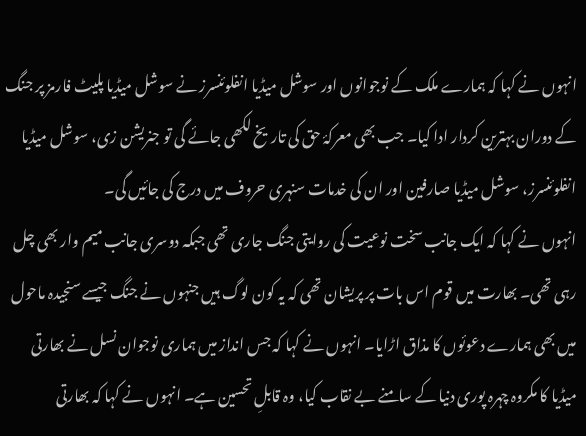انہوں نے کہا کہ ہمارے ملک کے نوجوانوں اور سوشل میڈیا انفلوئنسرز نے سوشل میڈیا پلیٹ فارمز پر جنگ کے دوران بہترین کردار ادا کیا۔ جب بھی معرکۂ حق کی تاریخ لکھی جائے گی تو جنریشن زی، سوشل میڈیا انفلوئنسرز، سوشل میڈیا صارفین اور ان کی خدمات سنہری حروف میں درج کی جائیں گی۔
انہوں نے کہا کہ ایک جانب سخت نوعیت کی روایتی جنگ جاری تھی جبکہ دوسری جانب میم وار بھی چل رہی تھی۔ بھارت میں قوم اس بات پر پریشان تھی کہ یہ کون لوگ ہیں جنہوں نے جنگ جیسے سنجیدہ ماحول میں بھی ہمارے دعوئوں کا مذاق اڑایا۔ انہوں نے کہا کہ جس انداز میں ہماری نوجوان نسل نے بھارتی میڈیا کا مکروہ چہرہ پوری دنیا کے سامنے بے نقاب کیا، وہ قابلِ تحسین ہے۔ انہوں نے کہا کہ بھارتی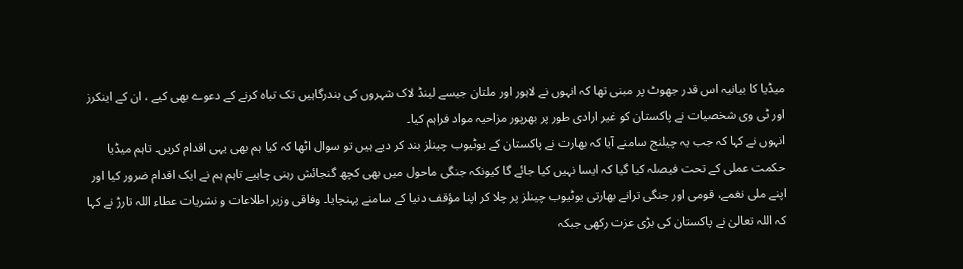میڈیا کا بیانیہ اس قدر جھوٹ پر مبنی تھا کہ انہوں نے لاہور اور ملتان جیسے لینڈ لاک شہروں کی بندرگاہیں تک تباہ کرنے کے دعوے بھی کیے ، ان کے اینکرز اور ٹی وی شخصیات نے پاکستان کو غیر ارادی طور پر بھرپور مزاحیہ مواد فراہم کیا۔
انہوں نے کہا کہ جب یہ چیلنج سامنے آیا کہ بھارت نے پاکستان کے یوٹیوب چینلز بند کر دیے ہیں تو سوال اٹھا کہ کیا ہم بھی یہی اقدام کریں۔ تاہم میڈیا حکمت عملی کے تحت فیصلہ کیا گیا کہ ایسا نہیں کیا جائے گا کیونکہ جنگی ماحول میں بھی کچھ گنجائش رہنی چاہیے تاہم ہم نے ایک اقدام ضرور کیا اور اپنے ملی نغمے، قومی اور جنگی ترانے بھارتی یوٹیوب چینلز پر چلا کر اپنا مؤقف دنیا کے سامنے پہنچایا۔ وفاقی وزیر اطلاعات و نشریات عطاء اللہ تارڑ نے کہا کہ اللہ تعالیٰ نے پاکستان کی بڑی عزت رکھی جبکہ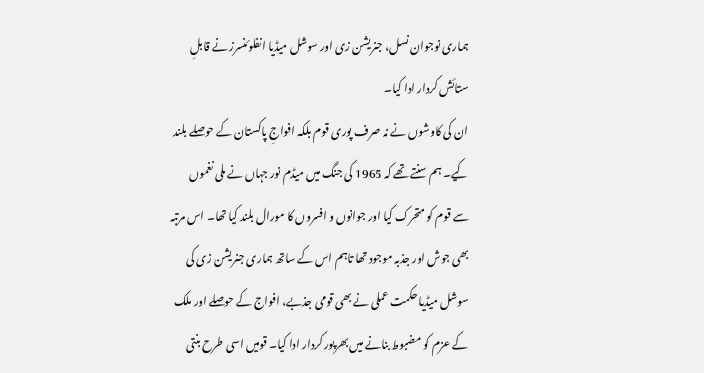ہماری نوجوان نسل، جنریشن زی اور سوشل میڈیا انفلوئنسرز نے قابلِ ستائش کردار ادا کیا۔
ان کی کاوشوں نے نہ صرف پوری قوم بلکہ افواجِ پاکستان کے حوصلے بلند کیے۔ ہم سنتے تھے کہ 1965 کی جنگ میں میڈم نور جہاں نے ملی نغموں سے قوم کو متحرک کیا اور جوانوں و افسروں کا مورال بلند کیا تھا۔ اس مرتبہ بھی جوش اور جذبہ موجود تھا تاہم اس کے ساتھ ہماری جنریشن زی کی سوشل میڈیا حکمت عملی نے بھی قومی جذبے، افواج کے حوصلے اور ملک کے عزم کو مضبوط بنانے میں بھرپور کردار ادا کیا۔ قومیں اسی طرح بنتی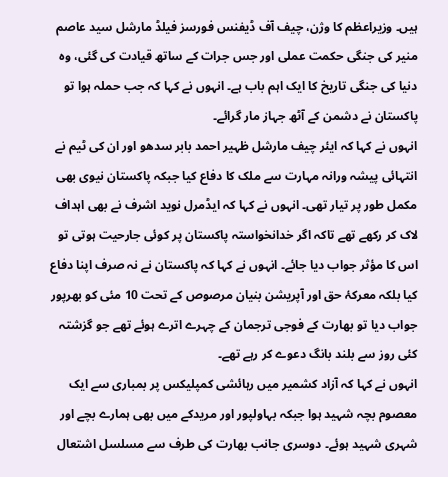ہیں۔ وزیراعظم کا وژن، چیف آف ڈیفنس فورسز فیلڈ مارشل سید عاصم منیر کی جنگی حکمت عملی اور جس جرات کے ساتھ قیادت کی گئی، وہ دنیا کی جنگی تاریخ کا ایک اہم باب ہے۔ انہوں نے کہا کہ جب حملہ ہوا تو پاکستان نے دشمن کے آٹھ جہاز مار گرائے۔
انہوں نے کہا کہ ایئر چیف مارشل ظہیر احمد بابر سدھو اور ان کی ٹیم نے انتہائی پیشہ ورانہ مہارت سے ملک کا دفاع کیا جبکہ پاکستان نیوی بھی مکمل طور پر تیار تھی۔ انہوں نے کہا کہ ایڈمرل نوید اشرف نے بھی اہداف لاک کر رکھے تھے تاکہ اگر خدانخواستہ پاکستان پر کوئی جارحیت ہوتی تو اس کا مؤثر جواب دیا جائے۔ انہوں نے کہا کہ پاکستان نے نہ صرف اپنا دفاع کیا بلکہ معرکۂ حق اور آپریشن بنیان مرصوص کے تحت 10 مئی کو بھرپور جواب دیا تو بھارت کے فوجی ترجمان کے چہرے اترے ہوئے تھے جو گزشتہ کئی روز سے بلند بانگ دعوے کر رہے تھے۔
انہوں نے کہا کہ آزاد کشمیر میں رہائشی کمپلیکس پر بمباری سے ایک معصوم بچہ شہید ہوا جبکہ بہاولپور اور مریدکے میں بھی ہمارے بچے اور شہری شہید ہوئے۔ دوسری جانب بھارت کی طرف سے مسلسل اشتعال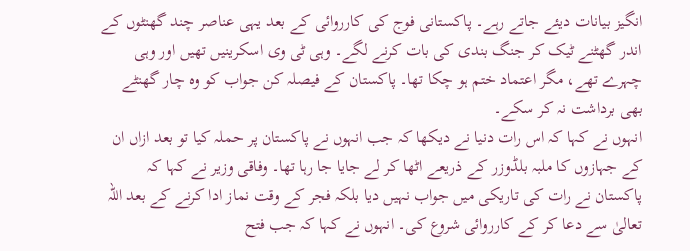انگیز بیانات دیئے جاتے رہے۔ پاکستانی فوج کی کارروائی کے بعد یہی عناصر چند گھنٹوں کے اندر گھٹنے ٹیک کر جنگ بندی کی بات کرنے لگے۔ وہی ٹی وی اسکرینیں تھیں اور وہی چہرے تھے، مگر اعتماد ختم ہو چکا تھا۔ پاکستان کے فیصلہ کن جواب کو وہ چار گھنٹے بھی برداشت نہ کر سکے۔
انہوں نے کہا کہ اس رات دنیا نے دیکھا کہ جب انہوں نے پاکستان پر حملہ کیا تو بعد ازاں ان کے جہازوں کا ملبہ بلڈوزر کے ذریعے اٹھا کر لے جایا جا رہا تھا۔ وفاقی وزیر نے کہا کہ پاکستان نے رات کی تاریکی میں جواب نہیں دیا بلکہ فجر کے وقت نماز ادا کرنے کے بعد اللہ تعالیٰ سے دعا کر کے کارروائی شروع کی۔ انہوں نے کہا کہ جب فتح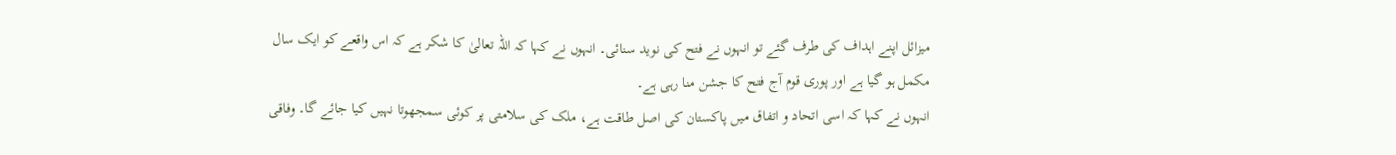میزائل اپنے اہداف کی طرف گئے تو انہوں نے فتح کی نوید سنائی۔ انہوں نے کہا کہ اللہ تعالیٰ کا شکر ہے کہ اس واقعے کو ایک سال مکمل ہو گیا ہے اور پوری قوم آج فتح کا جشن منا رہی ہے۔
انہوں نے کہا کہ اسی اتحاد و اتفاق میں پاکستان کی اصل طاقت ہے، ملک کی سلامتی پر کوئی سمجھوتا نہیں کیا جائے گا۔ وفاقی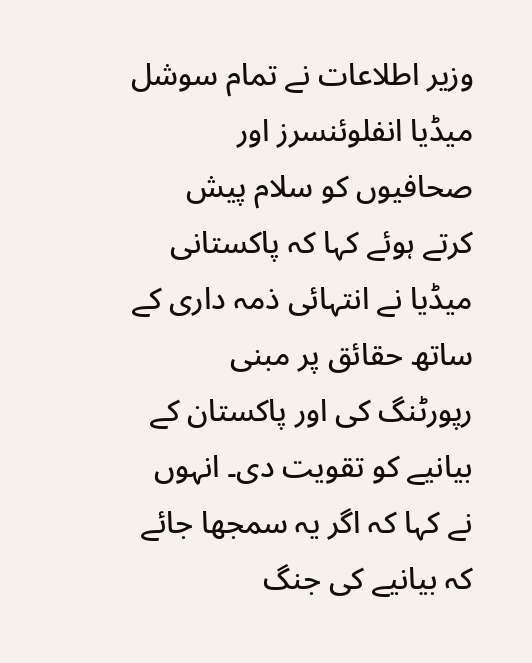وزیر اطلاعات نے تمام سوشل میڈیا انفلوئنسرز اور صحافیوں کو سلام پیش کرتے ہوئے کہا کہ پاکستانی میڈیا نے انتہائی ذمہ داری کے ساتھ حقائق پر مبنی رپورٹنگ کی اور پاکستان کے بیانیے کو تقویت دی۔ انہوں نے کہا کہ اگر یہ سمجھا جائے کہ بیانیے کی جنگ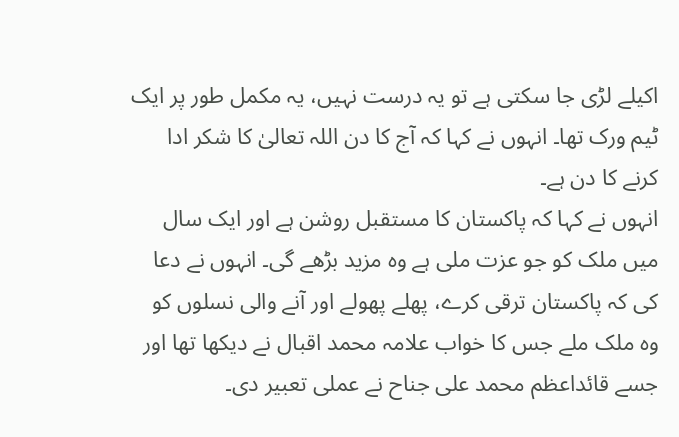اکیلے لڑی جا سکتی ہے تو یہ درست نہیں، یہ مکمل طور پر ایک ٹیم ورک تھا۔ انہوں نے کہا کہ آج کا دن اللہ تعالیٰ کا شکر ادا کرنے کا دن ہے۔
انہوں نے کہا کہ پاکستان کا مستقبل روشن ہے اور ایک سال میں ملک کو جو عزت ملی ہے وہ مزید بڑھے گی۔ انہوں نے دعا کی کہ پاکستان ترقی کرے، پھلے پھولے اور آنے والی نسلوں کو وہ ملک ملے جس کا خواب علامہ محمد اقبال نے دیکھا تھا اور جسے قائداعظم محمد علی جناح نے عملی تعبیر دی۔